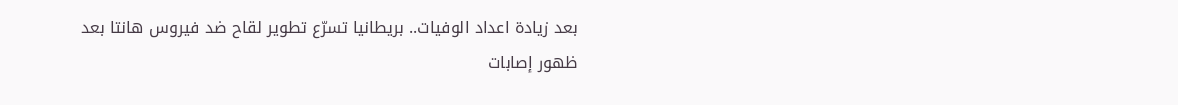بعد زيادة اعداد الوفيات.. بريطانيا تسرّع تطوير لقاح ضد فيروس هانتا بعد ظهور إصابات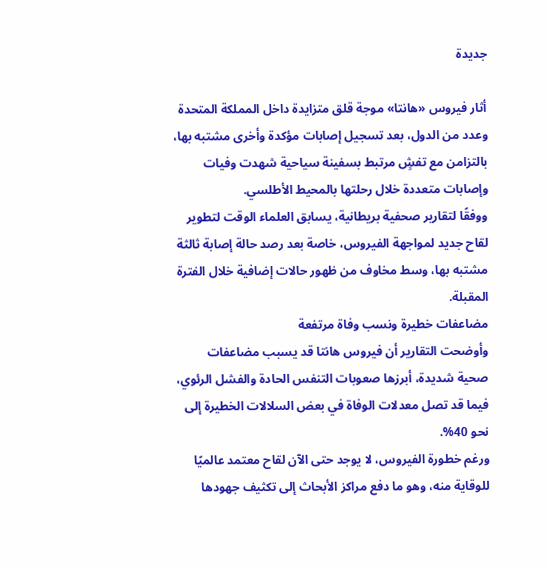جديدة

أثار فيروس «هانتا» موجة قلق متزايدة داخل المملكة المتحدة وعدد من الدول، بعد تسجيل إصابات مؤكدة وأخرى مشتبه بها، بالتزامن مع تفشٍ مرتبط بسفينة سياحية شهدت وفيات وإصابات متعددة خلال رحلتها بالمحيط الأطلسي.
ووفقًا لتقارير صحفية بريطانية، يسابق العلماء الوقت لتطوير لقاح جديد لمواجهة الفيروس، خاصة بعد رصد حالة إصابة ثالثة مشتبه بها، وسط مخاوف من ظهور حالات إضافية خلال الفترة المقبلة.
مضاعفات خطيرة ونسب وفاة مرتفعة
وأوضحت التقارير أن فيروس هانتا قد يسبب مضاعفات صحية شديدة، أبرزها صعوبات التنفس الحادة والفشل الرئوي، فيما قد تصل معدلات الوفاة في بعض السلالات الخطيرة إلى نحو 40%.
ورغم خطورة الفيروس، لا يوجد حتى الآن لقاح معتمد عالميًا للوقاية منه، وهو ما دفع مراكز الأبحاث إلى تكثيف جهودها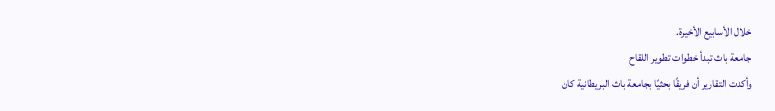خلال الأسابيع الأخيرة.
جامعة باث تبدأ خطوات تطوير اللقاح
وأكدت التقارير أن فريقًا بحثيًا بجامعة باث البريطانية كان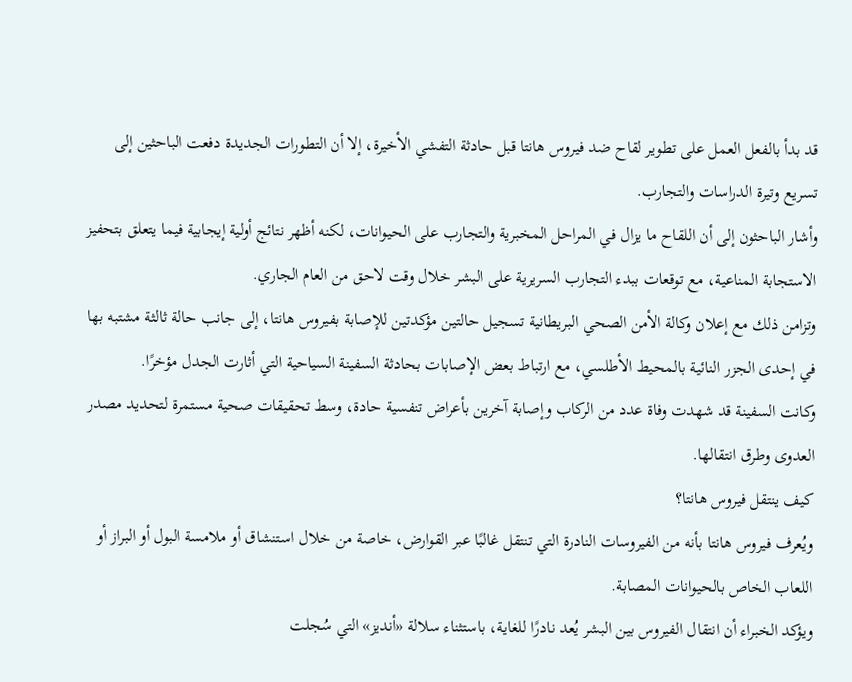قد بدأ بالفعل العمل على تطوير لقاح ضد فيروس هانتا قبل حادثة التفشي الأخيرة، إلا أن التطورات الجديدة دفعت الباحثين إلى تسريع وتيرة الدراسات والتجارب.
وأشار الباحثون إلى أن اللقاح ما يزال في المراحل المخبرية والتجارب على الحيوانات، لكنه أظهر نتائج أولية إيجابية فيما يتعلق بتحفيز الاستجابة المناعية، مع توقعات ببدء التجارب السريرية على البشر خلال وقت لاحق من العام الجاري.
وتزامن ذلك مع إعلان وكالة الأمن الصحي البريطانية تسجيل حالتين مؤكدتين للإصابة بفيروس هانتا، إلى جانب حالة ثالثة مشتبه بها في إحدى الجزر النائية بالمحيط الأطلسي، مع ارتباط بعض الإصابات بحادثة السفينة السياحية التي أثارت الجدل مؤخرًا.
وكانت السفينة قد شهدت وفاة عدد من الركاب وإصابة آخرين بأعراض تنفسية حادة، وسط تحقيقات صحية مستمرة لتحديد مصدر العدوى وطرق انتقالها.
كيف ينتقل فيروس هانتا؟
ويُعرف فيروس هانتا بأنه من الفيروسات النادرة التي تنتقل غالبًا عبر القوارض، خاصة من خلال استنشاق أو ملامسة البول أو البراز أو اللعاب الخاص بالحيوانات المصابة.
ويؤكد الخبراء أن انتقال الفيروس بين البشر يُعد نادرًا للغاية، باستثناء سلالة «أنديز» التي سُجلت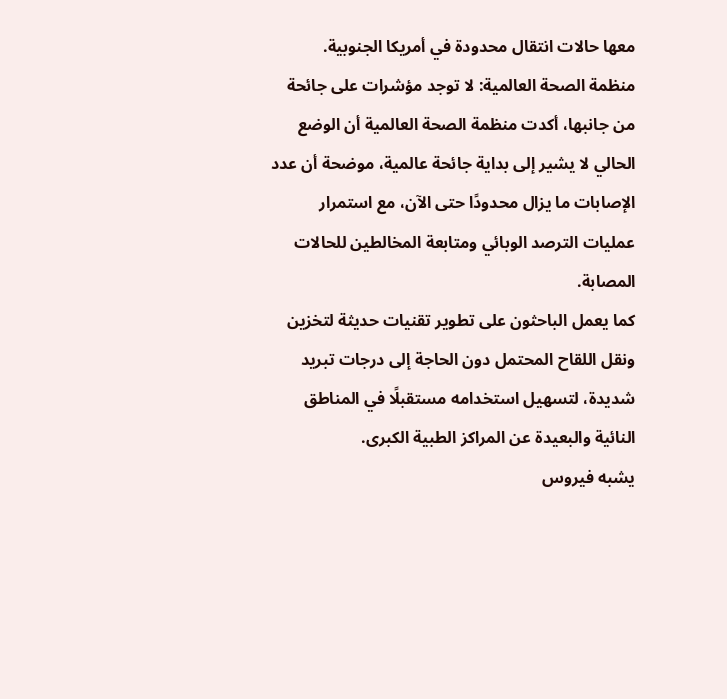معها حالات انتقال محدودة في أمريكا الجنوبية.
منظمة الصحة العالمية: لا توجد مؤشرات على جائحة
من جانبها، أكدت منظمة الصحة العالمية أن الوضع الحالي لا يشير إلى بداية جائحة عالمية، موضحة أن عدد الإصابات ما يزال محدودًا حتى الآن، مع استمرار عمليات الترصد الوبائي ومتابعة المخالطين للحالات المصابة.
كما يعمل الباحثون على تطوير تقنيات حديثة لتخزين ونقل اللقاح المحتمل دون الحاجة إلى درجات تبريد شديدة، لتسهيل استخدامه مستقبلًا في المناطق النائية والبعيدة عن المراكز الطبية الكبرى.
يشبه فيروس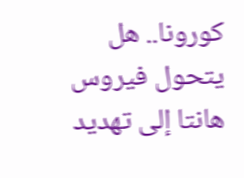كورونا.. هل يتحول فيروس هانتا إلى تهديد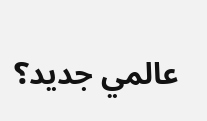عالمي جديد؟